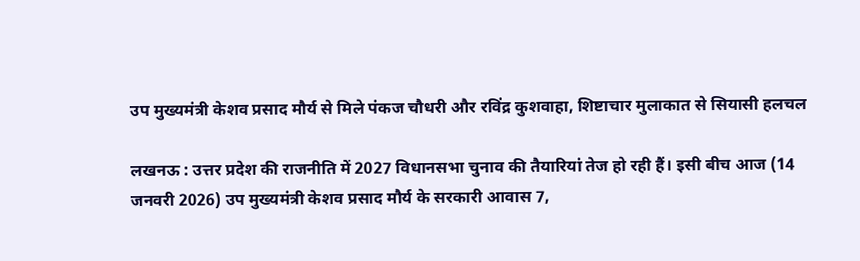उप मुख्यमंत्री केशव प्रसाद मौर्य से मिले पंकज चौधरी और रविंद्र कुशवाहा, शिष्टाचार मुलाकात से सियासी हलचल

लखनऊ : उत्तर प्रदेश की राजनीति में 2027 विधानसभा चुनाव की तैयारियां तेज हो रही हैं। इसी बीच आज (14 जनवरी 2026) उप मुख्यमंत्री केशव प्रसाद मौर्य के सरकारी आवास 7,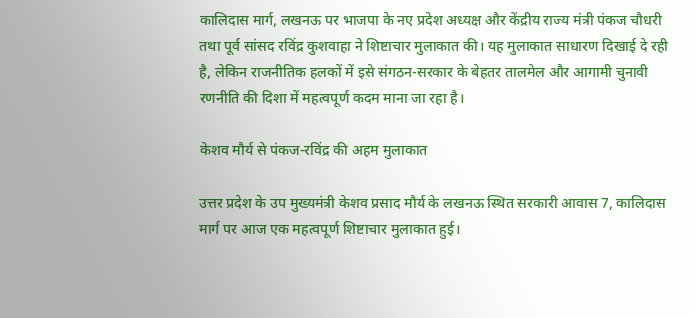कालिदास मार्ग, लखनऊ पर भाजपा के नए प्रदेश अध्यक्ष और केंद्रीय राज्य मंत्री पंकज चौधरी तथा पूर्व सांसद रविंद्र कुशवाहा ने शिष्टाचार मुलाकात की। यह मुलाकात साधारण दिखाई दे रही है, लेकिन राजनीतिक हलकों में इसे संगठन-सरकार के बेहतर तालमेल और आगामी चुनावी रणनीति की दिशा में महत्वपूर्ण कदम माना जा रहा है।

केशव मौर्य से पंकज-रविंद्र की अहम मुलाकात

उत्तर प्रदेश के उप मुख्यमंत्री केशव प्रसाद मौर्य के लखनऊ स्थित सरकारी आवास 7, कालिदास मार्ग पर आज एक महत्वपूर्ण शिष्टाचार मुलाकात हुई।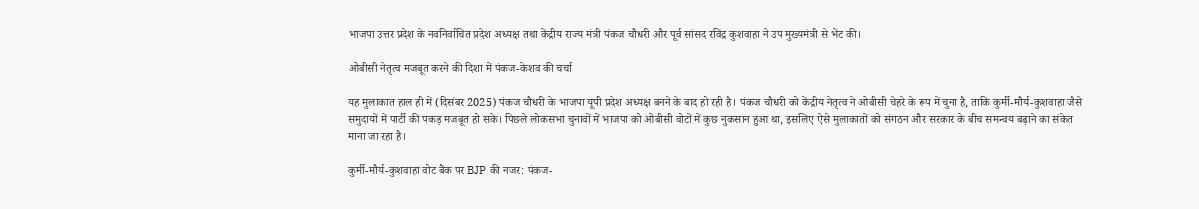भाजपा उत्तर प्रदेश के नवनिर्वाचित प्रदेश अध्यक्ष तथा केंद्रीय राज्य मंत्री पंकज चौधरी और पूर्व सांसद रविंद्र कुशवाहा ने उप मुख्यमंत्री से भेंट की।

ओबीसी नेतृत्व मजबूत करने की दिशा में पंकज-केशव की चर्चा

यह मुलाकात हाल ही में (दिसंबर 2025) पंकज चौधरी के भाजपा यूपी प्रदेश अध्यक्ष बनने के बाद हो रही है। पंकज चौधरी को केंद्रीय नेतृत्व ने ओबीसी चेहरे के रूप में चुना है, ताकि कुर्मी-मौर्य-कुशवाहा जैसे समुदायों में पार्टी की पकड़ मजबूत हो सके। पिछले लोकसभा चुनावों में भाजपा को ओबीसी वोटों में कुछ नुकसान हुआ था, इसलिए ऐसे मुलाकातों को संगठन और सरकार के बीच समन्वय बढ़ाने का संकेत माना जा रहा है।

कुर्मी-मौर्य-कुशवाहा वोट बैंक पर BJP की नजर: पंकज-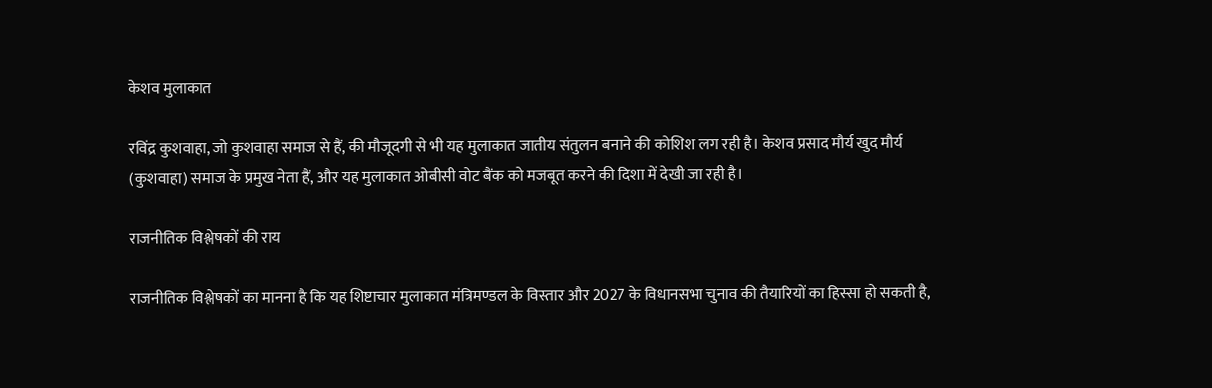केशव मुलाकात

रविंद्र कुशवाहा, जो कुशवाहा समाज से हैं, की मौजूदगी से भी यह मुलाकात जातीय संतुलन बनाने की कोशिश लग रही है। केशव प्रसाद मौर्य खुद मौर्य (कुशवाहा) समाज के प्रमुख नेता हैं, और यह मुलाकात ओबीसी वोट बैंक को मजबूत करने की दिशा में देखी जा रही है।

राजनीतिक विश्लेषकों की राय

राजनीतिक विश्लेषकों का मानना है कि यह शिष्टाचार मुलाकात मंत्रिमण्डल के विस्तार और 2027 के विधानसभा चुनाव की तैयारियों का हिस्सा हो सकती है,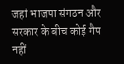जहां भाजपा संगठन और सरकार के बीच कोई गैप नहीं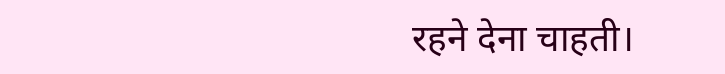रहने देना चाहती।